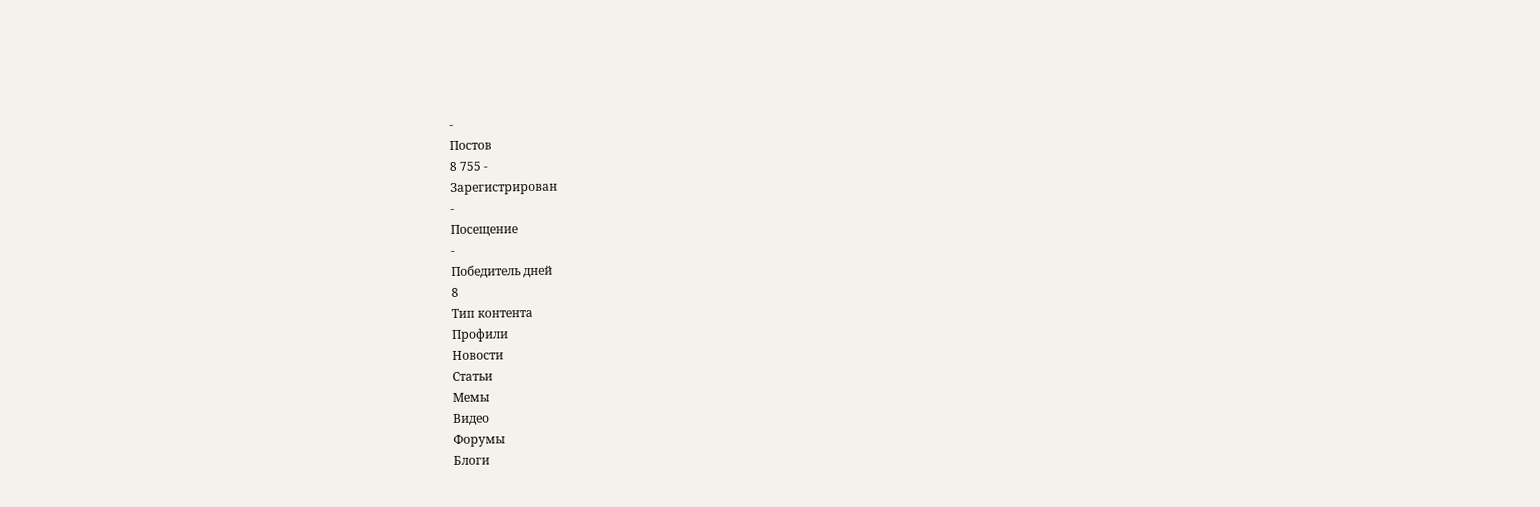-
Постов
8 755 -
Зарегистрирован
-
Посещение
-
Победитель дней
8
Тип контента
Профили
Новости
Статьи
Мемы
Видео
Форумы
Блоги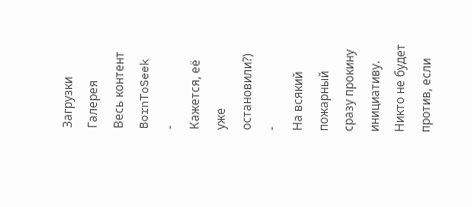Загрузки
Галерея
Весь контент BornToSeek
-
Кажется, её уже остановили?)
-
На всякий пожарный сразу прокину инициативу. Никто не будет против, если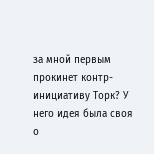за мной первым прокинет контр-инициативу Торк? У него идея была своя о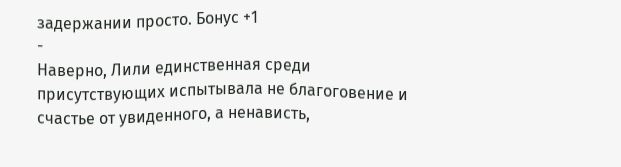задержании просто. Бонус +1
-
Наверно, Лили единственная среди присутствующих испытывала не благоговение и счастье от увиденного, а ненависть,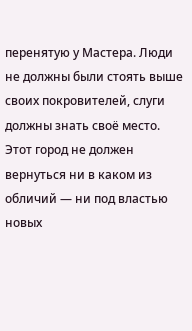перенятую у Мастера. Люди не должны были стоять выше своих покровителей, слуги должны знать своё место. Этот город не должен вернуться ни в каком из обличий — ни под властью новых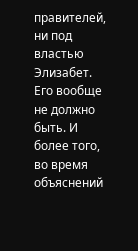правителей, ни под властью Элизабет. Его вообще не должно быть. И более того, во время объяснений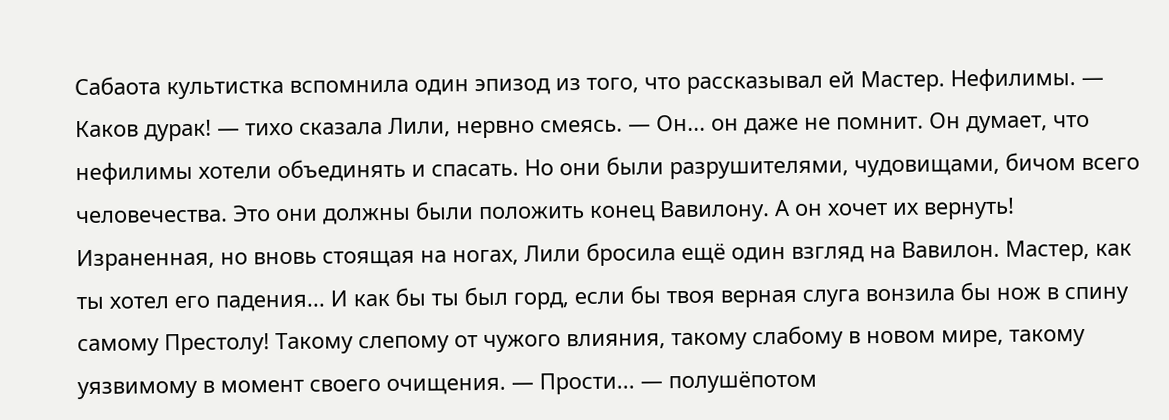Сабаота культистка вспомнила один эпизод из того, что рассказывал ей Мастер. Нефилимы. — Каков дурак! — тихо сказала Лили, нервно смеясь. — Он... он даже не помнит. Он думает, что нефилимы хотели объединять и спасать. Но они были разрушителями, чудовищами, бичом всего человечества. Это они должны были положить конец Вавилону. А он хочет их вернуть! Израненная, но вновь стоящая на ногах, Лили бросила ещё один взгляд на Вавилон. Мастер, как ты хотел его падения... И как бы ты был горд, если бы твоя верная слуга вонзила бы нож в спину самому Престолу! Такому слепому от чужого влияния, такому слабому в новом мире, такому уязвимому в момент своего очищения. — Прости... — полушёпотом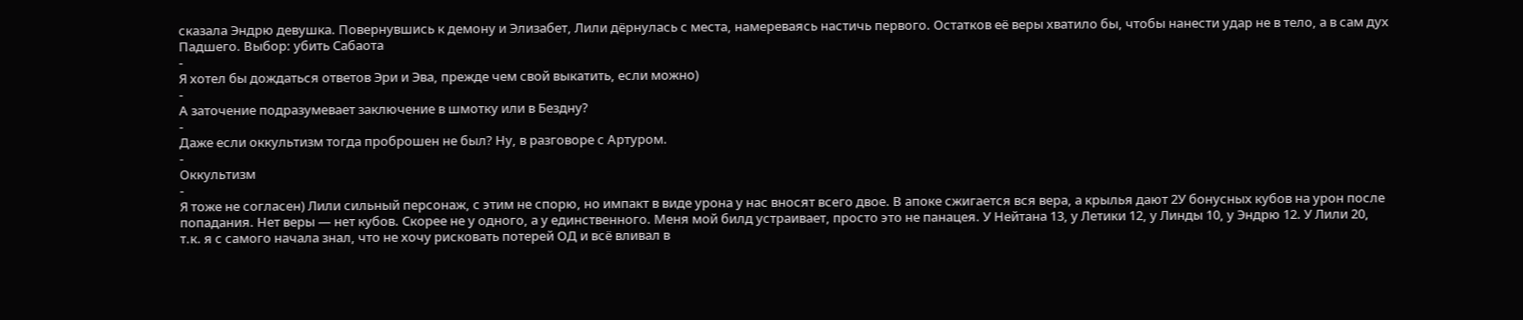сказала Эндрю девушка. Повернувшись к демону и Элизабет, Лили дёрнулась с места, намереваясь настичь первого. Остатков её веры хватило бы, чтобы нанести удар не в тело, а в сам дух Падшего. Выбор: убить Сабаота
-
Я хотел бы дождаться ответов Эри и Эва, прежде чем свой выкатить, если можно)
-
А заточение подразумевает заключение в шмотку или в Бездну?
-
Даже если оккультизм тогда проброшен не был? Ну, в разговоре с Артуром.
-
Оккультизм
-
Я тоже не согласен) Лили сильный персонаж, с этим не спорю, но импакт в виде урона у нас вносят всего двое. В апоке сжигается вся вера, а крылья дают 2У бонусных кубов на урон после попадания. Нет веры — нет кубов. Скорее не у одного, а у единственного. Меня мой билд устраивает, просто это не панацея. У Нейтана 13, у Летики 12, у Линды 10, у Эндрю 12. У Лили 20, т.к. я с самого начала знал, что не хочу рисковать потерей ОД и всё вливал в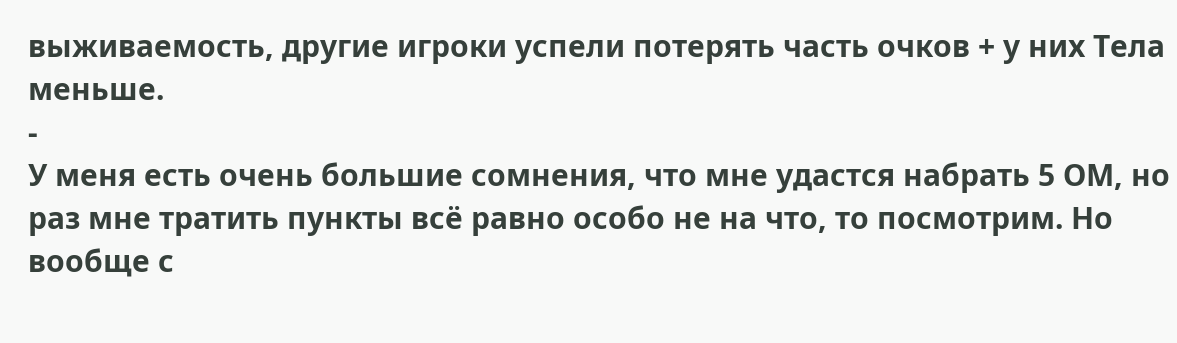выживаемость, другие игроки успели потерять часть очков + у них Тела меньше.
-
У меня есть очень большие сомнения, что мне удастся набрать 5 ОМ, но раз мне тратить пункты всё равно особо не на что, то посмотрим. Но вообще с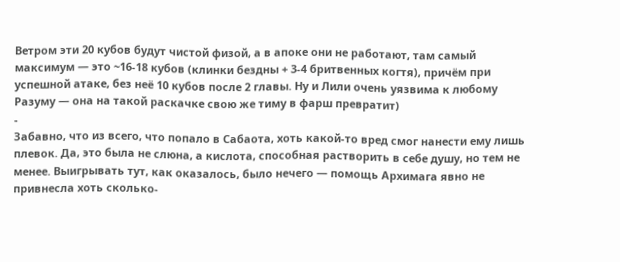Ветром эти 20 кубов будут чистой физой, а в апоке они не работают, там самый максимум — это ~16-18 кубов (клинки бездны + 3-4 бритвенных когтя), причём при успешной атаке, без неё 10 кубов после 2 главы. Ну и Лили очень уязвима к любому Разуму — она на такой раскачке свою же тиму в фарш превратит)
-
Забавно, что из всего, что попало в Сабаота, хоть какой-то вред смог нанести ему лишь плевок. Да, это была не слюна, а кислота, способная растворить в себе душу, но тем не менее. Выигрывать тут, как оказалось, было нечего — помощь Архимага явно не привнесла хоть сколько-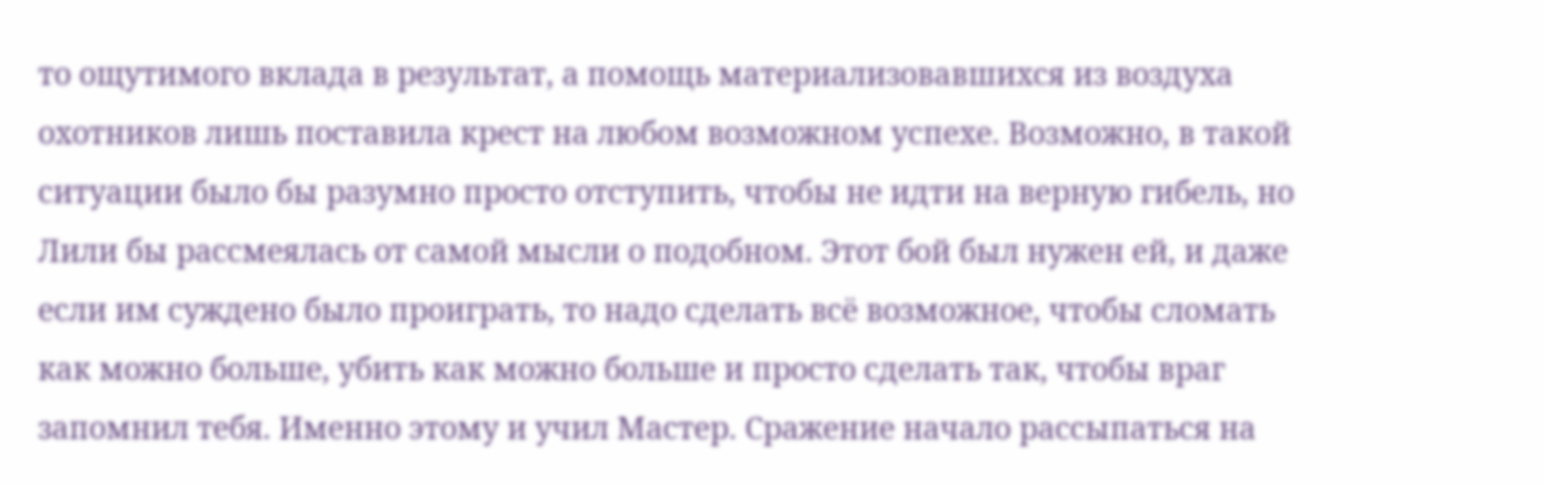то ощутимого вклада в результат, а помощь материализовавшихся из воздуха охотников лишь поставила крест на любом возможном успехе. Возможно, в такой ситуации было бы разумно просто отступить, чтобы не идти на верную гибель, но Лили бы рассмеялась от самой мысли о подобном. Этот бой был нужен ей, и даже если им суждено было проиграть, то надо сделать всё возможное, чтобы сломать как можно больше, убить как можно больше и просто сделать так, чтобы враг запомнил тебя. Именно этому и учил Мастер. Сражение начало рассыпаться на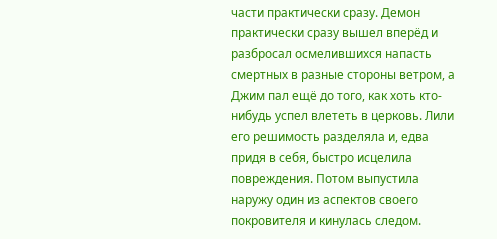части практически сразу. Демон практически сразу вышел вперёд и разбросал осмелившихся напасть смертных в разные стороны ветром, а Джим пал ещё до того, как хоть кто-нибудь успел влететь в церковь. Лили его решимость разделяла и, едва придя в себя, быстро исцелила повреждения. Потом выпустила наружу один из аспектов своего покровителя и кинулась следом.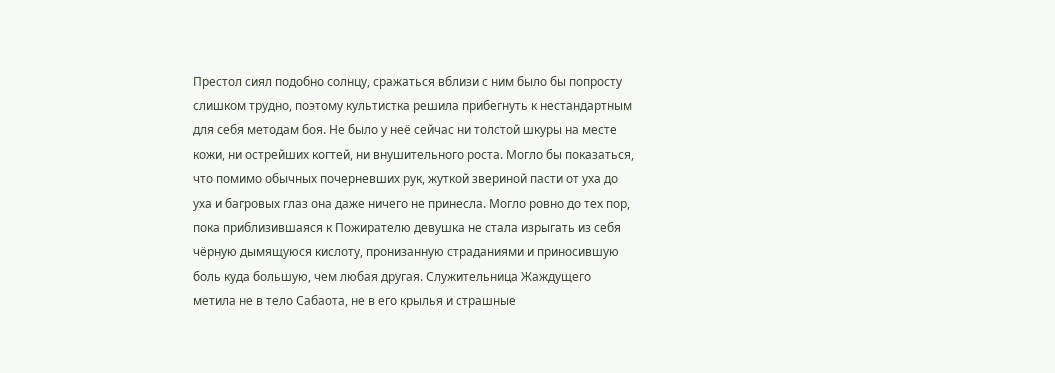Престол сиял подобно солнцу, сражаться вблизи с ним было бы попросту слишком трудно, поэтому культистка решила прибегнуть к нестандартным для себя методам боя. Не было у неё сейчас ни толстой шкуры на месте кожи, ни острейших когтей, ни внушительного роста. Могло бы показаться, что помимо обычных почерневших рук, жуткой звериной пасти от уха до уха и багровых глаз она даже ничего не принесла. Могло ровно до тех пор, пока приблизившаяся к Пожирателю девушка не стала изрыгать из себя чёрную дымящуюся кислоту, пронизанную страданиями и приносившую боль куда большую, чем любая другая. Служительница Жаждущего метила не в тело Сабаота, не в его крылья и страшные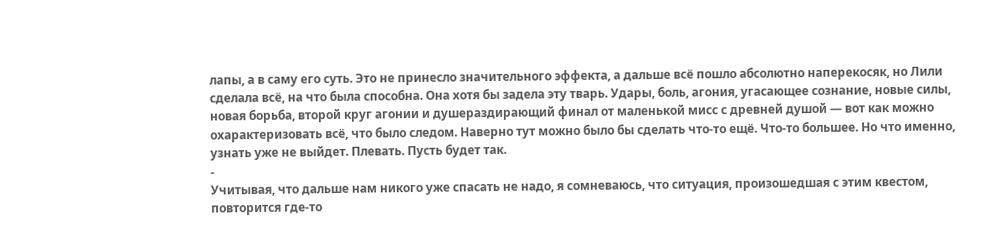лапы, а в саму его суть. Это не принесло значительного эффекта, а дальше всё пошло абсолютно наперекосяк, но Лили сделала всё, на что была способна. Она хотя бы задела эту тварь. Удары, боль, агония, угасающее сознание, новые силы, новая борьба, второй круг агонии и душераздирающий финал от маленькой мисс с древней душой — вот как можно охарактеризовать всё, что было следом. Наверно тут можно было бы сделать что-то ещё. Что-то большее. Но что именно, узнать уже не выйдет. Плевать. Пусть будет так.
-
Учитывая, что дальше нам никого уже спасать не надо, я сомневаюсь, что ситуация, произошедшая с этим квестом, повторится где-то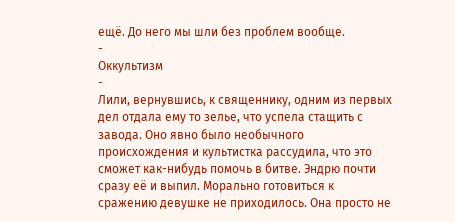ещё. До него мы шли без проблем вообще.
-
Оккультизм
-
Лили, вернувшись, к священнику, одним из первых дел отдала ему то зелье, что успела стащить с завода. Оно явно было необычного происхождения и культистка рассудила, что это сможет как-нибудь помочь в битве. Эндрю почти сразу её и выпил. Морально готовиться к сражению девушке не приходилось. Она просто не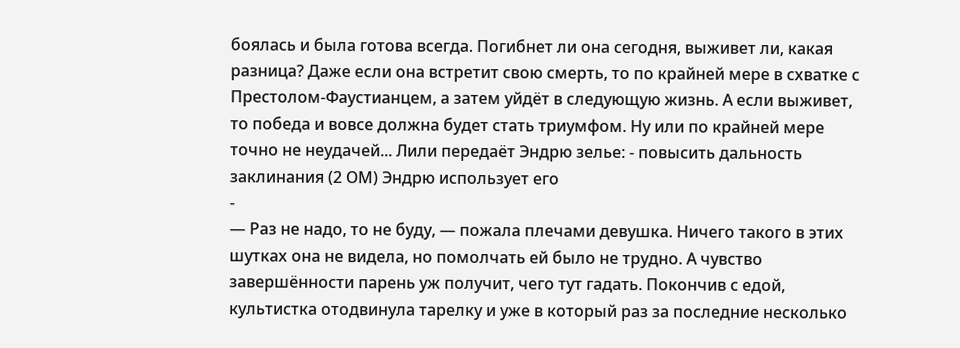боялась и была готова всегда. Погибнет ли она сегодня, выживет ли, какая разница? Даже если она встретит свою смерть, то по крайней мере в схватке с Престолом-Фаустианцем, а затем уйдёт в следующую жизнь. А если выживет, то победа и вовсе должна будет стать триумфом. Ну или по крайней мере точно не неудачей... Лили передаёт Эндрю зелье: - повысить дальность заклинания (2 ОМ) Эндрю использует его
-
— Раз не надо, то не буду, — пожала плечами девушка. Ничего такого в этих шутках она не видела, но помолчать ей было не трудно. А чувство завершённости парень уж получит, чего тут гадать. Покончив с едой, культистка отодвинула тарелку и уже в который раз за последние несколько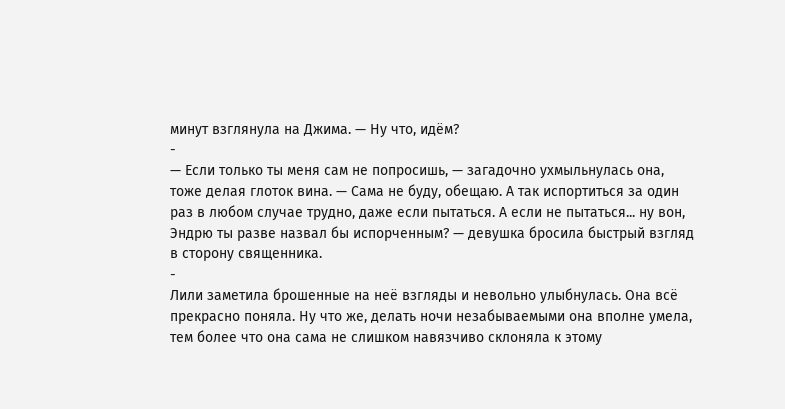минут взглянула на Джима. — Ну что, идём?
-
— Если только ты меня сам не попросишь, — загадочно ухмыльнулась она, тоже делая глоток вина. — Сама не буду, обещаю. А так испортиться за один раз в любом случае трудно, даже если пытаться. А если не пытаться... ну вон, Эндрю ты разве назвал бы испорченным? — девушка бросила быстрый взгляд в сторону священника.
-
Лили заметила брошенные на неё взгляды и невольно улыбнулась. Она всё прекрасно поняла. Ну что же, делать ночи незабываемыми она вполне умела, тем более что она сама не слишком навязчиво склоняла к этому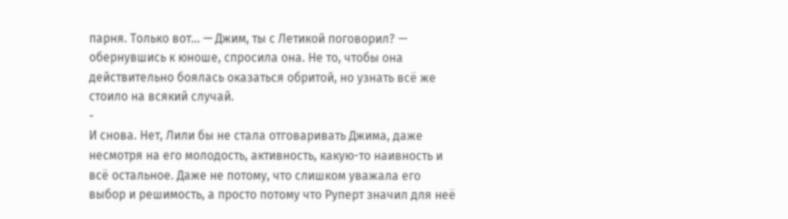парня. Только вот... — Джим, ты с Летикой поговорил? — обернувшись к юноше, спросила она. Не то, чтобы она действительно боялась оказаться обритой, но узнать всё же стоило на всякий случай.
-
И снова. Нет, Лили бы не стала отговаривать Джима, даже несмотря на его молодость, активность, какую-то наивность и всё остальное. Даже не потому, что слишком уважала его выбор и решимость, а просто потому что Руперт значил для неё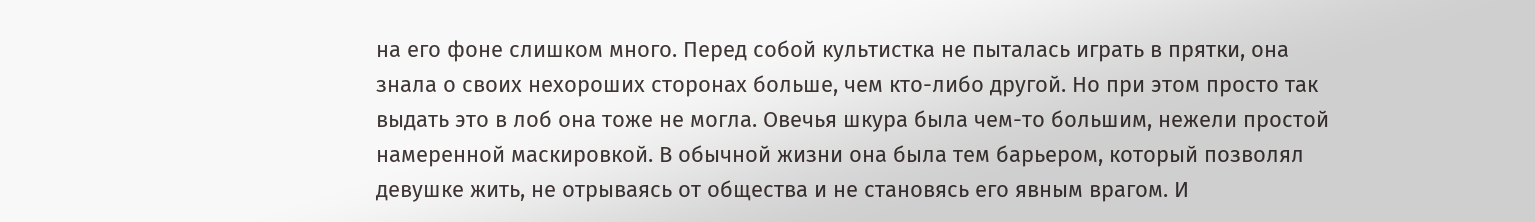на его фоне слишком много. Перед собой культистка не пыталась играть в прятки, она знала о своих нехороших сторонах больше, чем кто-либо другой. Но при этом просто так выдать это в лоб она тоже не могла. Овечья шкура была чем-то большим, нежели простой намеренной маскировкой. В обычной жизни она была тем барьером, который позволял девушке жить, не отрываясь от общества и не становясь его явным врагом. И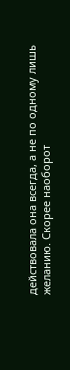действовала она всегда, а не по одному лишь желанию. Скорее наоборот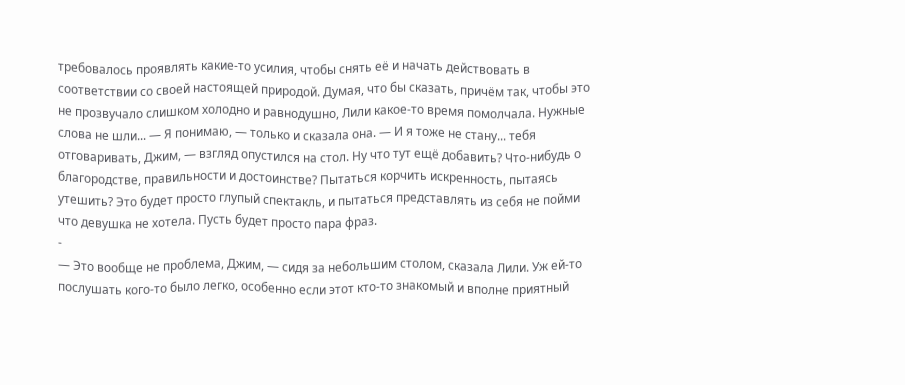требовалось проявлять какие-то усилия, чтобы снять её и начать действовать в соответствии со своей настоящей природой. Думая, что бы сказать, причём так, чтобы это не прозвучало слишком холодно и равнодушно, Лили какое-то время помолчала. Нужные слова не шли... — Я понимаю, — только и сказала она. — И я тоже не стану... тебя отговаривать, Джим, — взгляд опустился на стол. Ну что тут ещё добавить? Что-нибудь о благородстве, правильности и достоинстве? Пытаться корчить искренность, пытаясь утешить? Это будет просто глупый спектакль, и пытаться представлять из себя не пойми что девушка не хотела. Пусть будет просто пара фраз.
-
— Это вообще не проблема, Джим, — сидя за небольшим столом, сказала Лили. Уж ей-то послушать кого-то было легко, особенно если этот кто-то знакомый и вполне приятный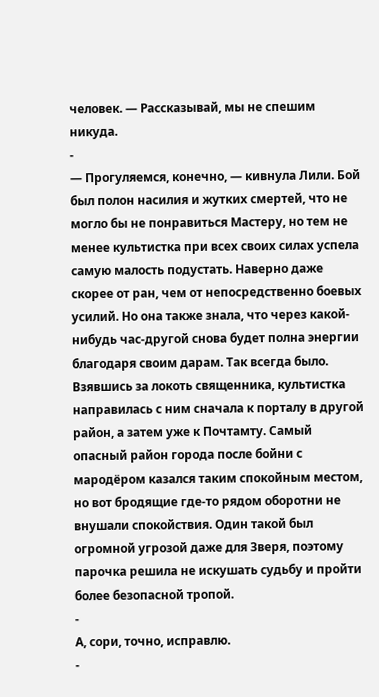человек. — Рассказывай, мы не спешим никуда.
-
— Прогуляемся, конечно, — кивнула Лили. Бой был полон насилия и жутких смертей, что не могло бы не понравиться Мастеру, но тем не менее культистка при всех своих силах успела самую малость подустать. Наверно даже скорее от ран, чем от непосредственно боевых усилий. Но она также знала, что через какой-нибудь час-другой снова будет полна энергии благодаря своим дарам. Так всегда было. Взявшись за локоть священника, культистка направилась с ним сначала к порталу в другой район, а затем уже к Почтамту. Самый опасный район города после бойни с мародёром казался таким спокойным местом, но вот бродящие где-то рядом оборотни не внушали спокойствия. Один такой был огромной угрозой даже для Зверя, поэтому парочка решила не искушать судьбу и пройти более безопасной тропой.
-
А, сори, точно, исправлю.
-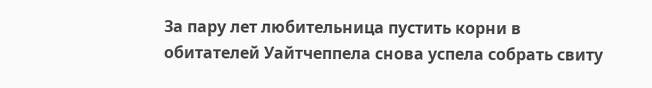За пару лет любительница пустить корни в обитателей Уайтчеппела снова успела собрать свиту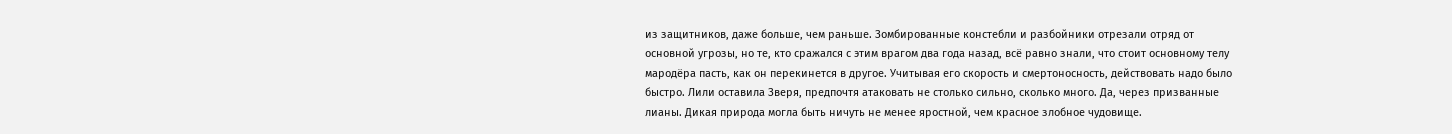из защитников, даже больше, чем раньше. Зомбированные констебли и разбойники отрезали отряд от основной угрозы, но те, кто сражался с этим врагом два года назад, всё равно знали, что стоит основному телу мародёра пасть, как он перекинется в другое. Учитывая его скорость и смертоносность, действовать надо было быстро. Лили оставила Зверя, предпочтя атаковать не столько сильно, сколько много. Да, через призванные лианы. Дикая природа могла быть ничуть не менее яростной, чем красное злобное чудовище.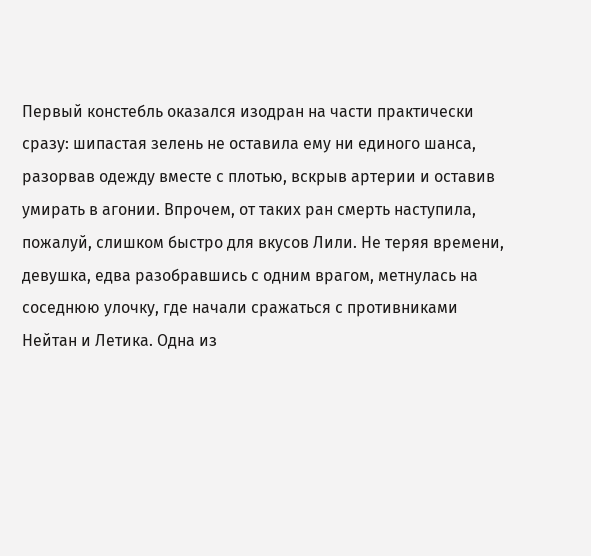Первый констебль оказался изодран на части практически сразу: шипастая зелень не оставила ему ни единого шанса, разорвав одежду вместе с плотью, вскрыв артерии и оставив умирать в агонии. Впрочем, от таких ран смерть наступила, пожалуй, слишком быстро для вкусов Лили. Не теряя времени, девушка, едва разобравшись с одним врагом, метнулась на соседнюю улочку, где начали сражаться с противниками Нейтан и Летика. Одна из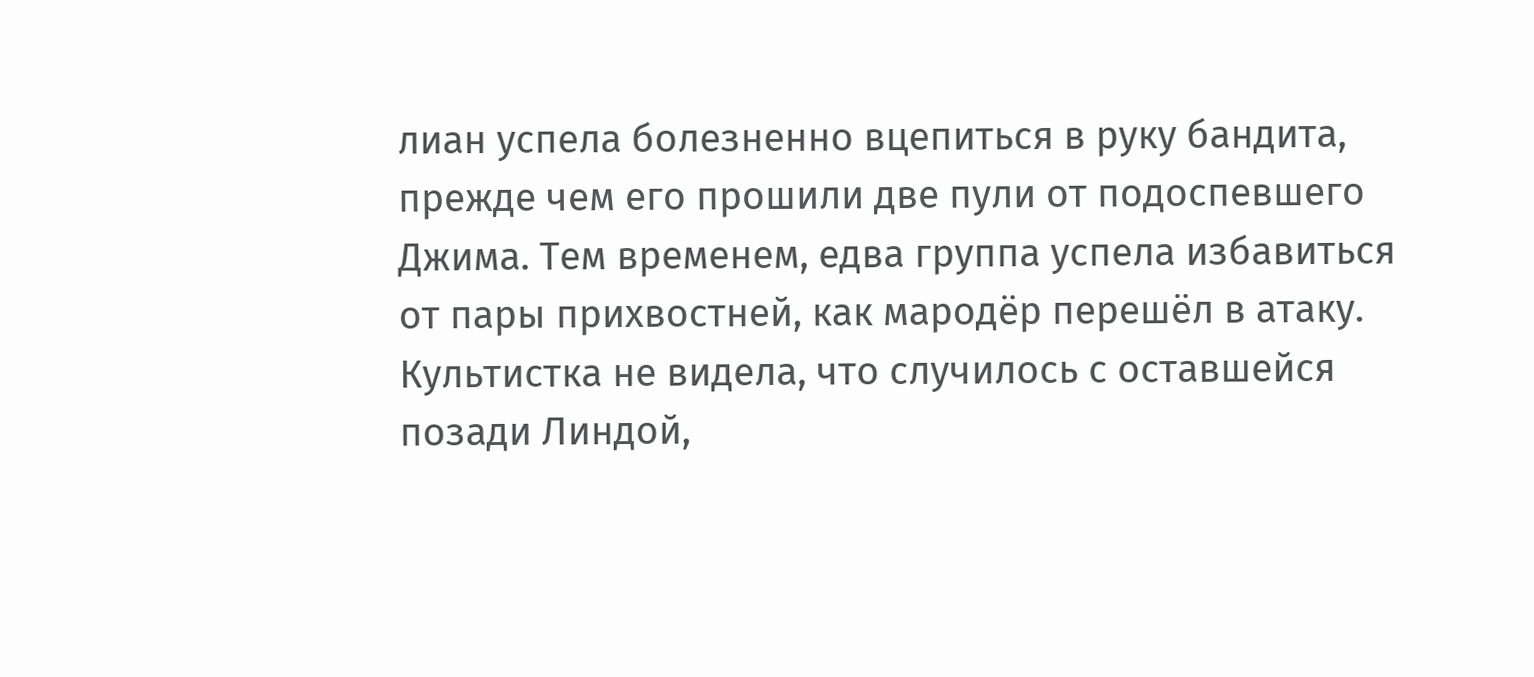лиан успела болезненно вцепиться в руку бандита, прежде чем его прошили две пули от подоспевшего Джима. Тем временем, едва группа успела избавиться от пары прихвостней, как мародёр перешёл в атаку. Культистка не видела, что случилось с оставшейся позади Линдой,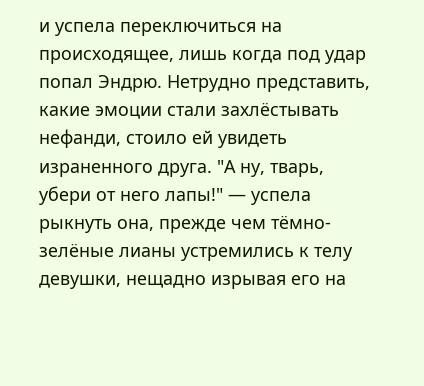и успела переключиться на происходящее, лишь когда под удар попал Эндрю. Нетрудно представить, какие эмоции стали захлёстывать нефанди, стоило ей увидеть израненного друга. "А ну, тварь, убери от него лапы!" — успела рыкнуть она, прежде чем тёмно-зелёные лианы устремились к телу девушки, нещадно изрывая его на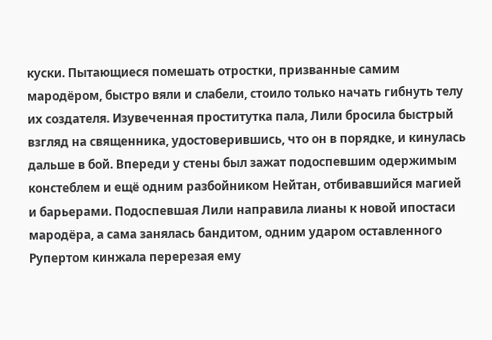куски. Пытающиеся помешать отростки, призванные самим мародёром, быстро вяли и слабели, стоило только начать гибнуть телу их создателя. Изувеченная проститутка пала, Лили бросила быстрый взгляд на священника, удостоверившись, что он в порядке, и кинулась дальше в бой. Впереди у стены был зажат подоспевшим одержимым констеблем и ещё одним разбойником Нейтан, отбивавшийся магией и барьерами. Подоспевшая Лили направила лианы к новой ипостаси мародёра, а сама занялась бандитом, одним ударом оставленного Рупертом кинжала перерезая ему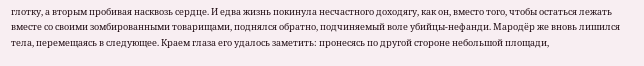глотку, а вторым пробивая насквозь сердце. И едва жизнь покинула несчастного доходягу, как он, вместо того, чтобы остаться лежать вместе со своими зомбированными товарищами, поднялся обратно, подчиняемый воле убийцы-нефанди. Мародёр же вновь лишился тела, перемещаясь в следующее. Краем глаза его удалось заметить: пронесясь по другой стороне небольшой площади,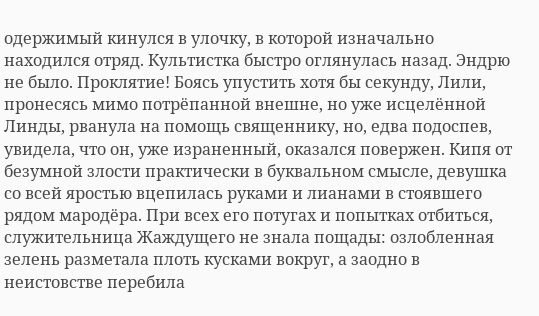одержимый кинулся в улочку, в которой изначально находился отряд. Культистка быстро оглянулась назад. Эндрю не было. Проклятие! Боясь упустить хотя бы секунду, Лили, пронесясь мимо потрёпанной внешне, но уже исцелённой Линды, рванула на помощь священнику, но, едва подоспев, увидела, что он, уже израненный, оказался повержен. Кипя от безумной злости практически в буквальном смысле, девушка со всей яростью вцепилась руками и лианами в стоявшего рядом мародёра. При всех его потугах и попытках отбиться, служительница Жаждущего не знала пощады: озлобленная зелень разметала плоть кусками вокруг, а заодно в неистовстве перебила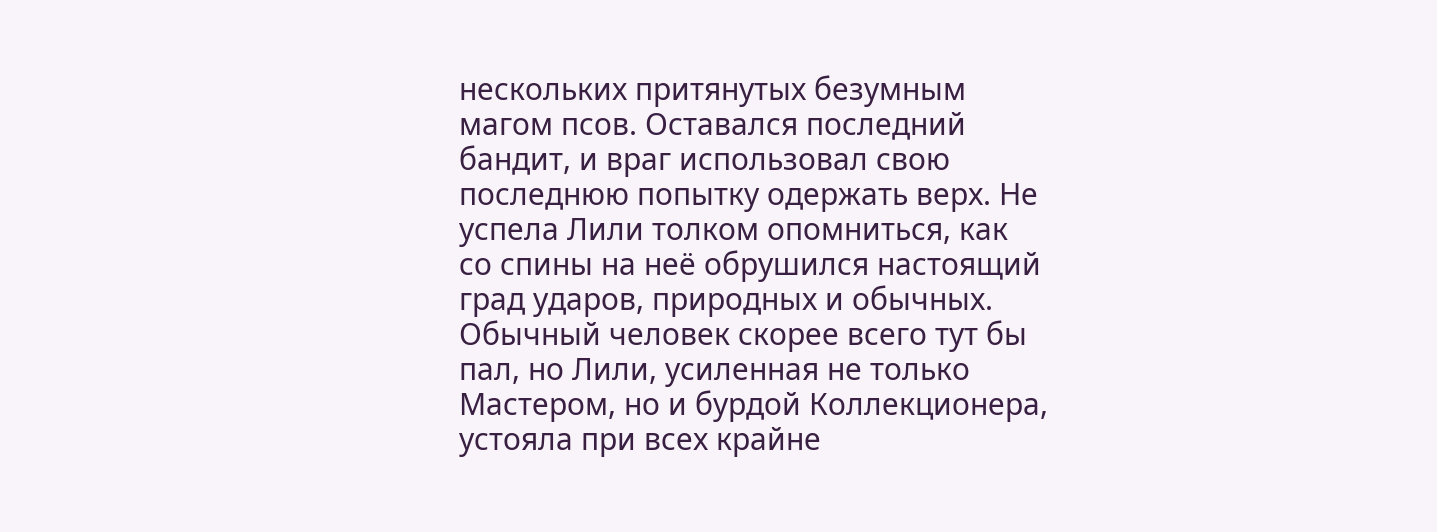нескольких притянутых безумным магом псов. Оставался последний бандит, и враг использовал свою последнюю попытку одержать верх. Не успела Лили толком опомниться, как со спины на неё обрушился настоящий град ударов, природных и обычных. Обычный человек скорее всего тут бы пал, но Лили, усиленная не только Мастером, но и бурдой Коллекционера, устояла при всех крайне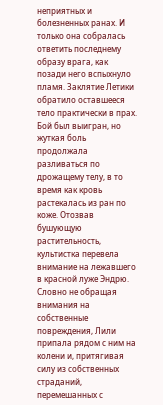неприятных и болезненных ранах. И только она собралась ответить последнему образу врага, как позади него вспыхнуло пламя. Заклятие Летики обратило оставшееся тело практически в прах. Бой был выигран, но жуткая боль продолжала разливаться по дрожащему телу, в то время как кровь растекалась из ран по коже. Отозвав бушующую растительность, культистка перевела внимание на лежавшего в красной луже Эндрю. Словно не обращая внимания на собственные повреждения, Лили припала рядом с ним на колени и, притягивая силу из собственных страданий, перемешанных с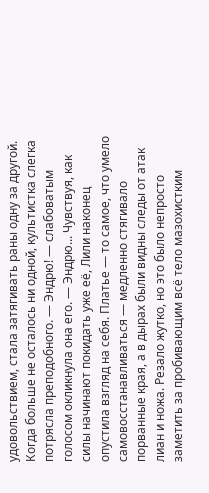удовольствием, стала затягивать раны одну за другой. Когда больше не осталось ни одной, культистка слегка потрясла преподобного. — Эндрю! — слабоватым голосом окликнула она его. — Эндрю... Чувствуя, как силы начинают покидать уже её, Лили наконец опустила взгляд на себя. Платье — то самое, что умело самовосстанавливаться — медленно стягивало порванные края, а в дырах были видны следы от атак лиан и ножа. Резало жутко, но это было непросто заметить за пробивающим всё тело мазохистким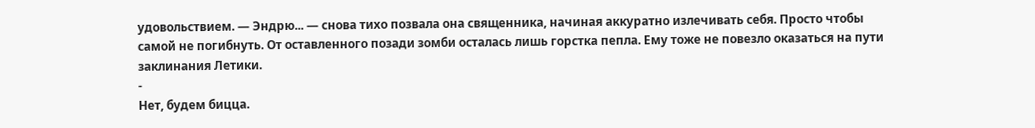удовольствием. — Эндрю... — снова тихо позвала она священника, начиная аккуратно излечивать себя. Просто чтобы самой не погибнуть. От оставленного позади зомби осталась лишь горстка пепла. Ему тоже не повезло оказаться на пути заклинания Летики.
-
Нет, будем бицца.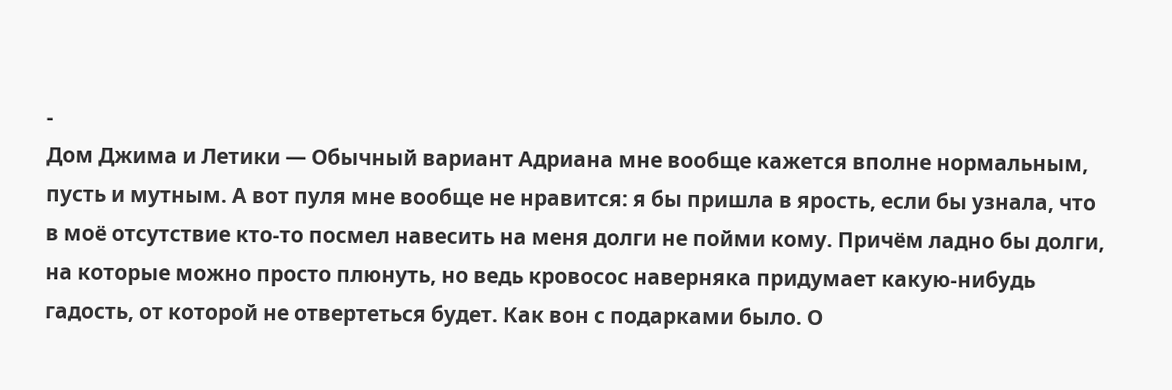-
Дом Джима и Летики — Обычный вариант Адриана мне вообще кажется вполне нормальным, пусть и мутным. А вот пуля мне вообще не нравится: я бы пришла в ярость, если бы узнала, что в моё отсутствие кто-то посмел навесить на меня долги не пойми кому. Причём ладно бы долги, на которые можно просто плюнуть, но ведь кровосос наверняка придумает какую-нибудь гадость, от которой не отвертеться будет. Как вон с подарками было. О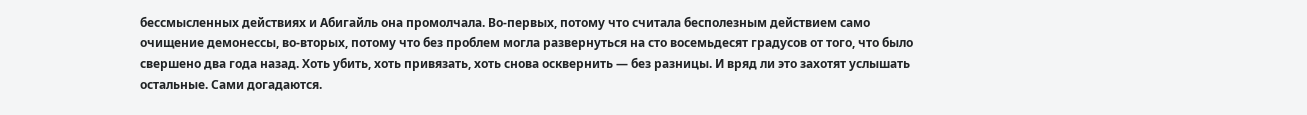бессмысленных действиях и Абигайль она промолчала. Во-первых, потому что считала бесполезным действием само очищение демонессы, во-вторых, потому что без проблем могла развернуться на сто восемьдесят градусов от того, что было свершено два года назад. Хоть убить, хоть привязать, хоть снова осквернить — без разницы. И вряд ли это захотят услышать остальные. Сами догадаются.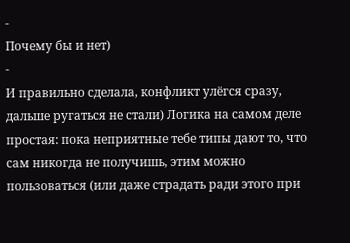-
Почему бы и нет)
-
И правильно сделала, конфликт улёгся сразу, дальше ругаться не стали) Логика на самом деле простая: пока неприятные тебе типы дают то, что сам никогда не получишь, этим можно пользоваться (или даже страдать ради этого при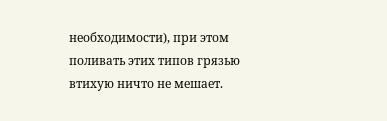необходимости), при этом поливать этих типов грязью втихую ничто не мешает.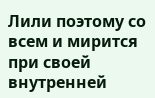Лили поэтому со всем и мирится при своей внутренней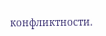конфликтности.